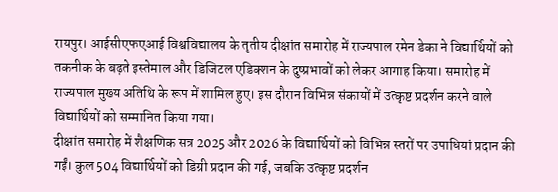रायपुर। आईसीएफएआई विश्वविद्यालय के तृतीय दीक्षांत समारोह में राज्यपाल रमेन डेका ने विद्यार्थियों को तकनीक के बढ़ते इस्तेमाल और डिजिटल एडिक्शन के दुष्प्रभावों को लेकर आगाह किया। समारोह में राज्यपाल मुख्य अतिथि के रूप में शामिल हुए। इस दौरान विभिन्न संकायों में उत्कृष्ट प्रदर्शन करने वाले विद्यार्थियों को सम्मानित किया गया।
दीक्षांत समारोह में शैक्षणिक सत्र 2025 और 2026 के विद्यार्थियों को विभिन्न स्तरों पर उपाधियां प्रदान की गईं। कुल 504 विद्यार्थियों को डिग्री प्रदान की गई, जबकि उत्कृष्ट प्रदर्शन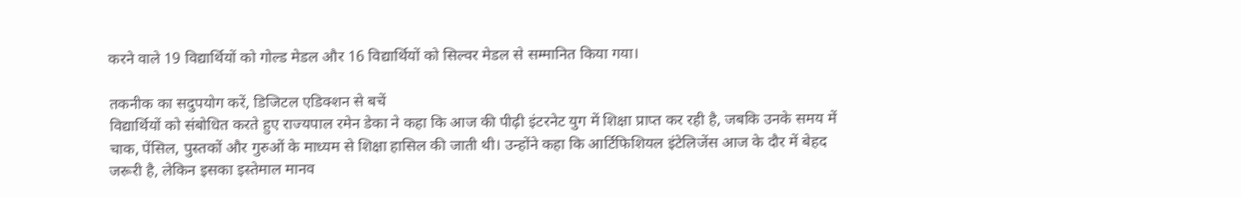करने वाले 19 विद्यार्थियों को गोल्ड मेडल और 16 विद्यार्थियों को सिल्वर मेडल से सम्मानित किया गया।

तकनीक का सदुपयोग करें, डिजिटल एडिक्शन से बचें
विद्यार्थियों को संबोधित करते हुए राज्यपाल रमेन डेका ने कहा कि आज की पीढ़ी इंटरनेट युग में शिक्षा प्राप्त कर रही है, जबकि उनके समय में चाक, पेंसिल, पुस्तकों और गुरुओं के माध्यम से शिक्षा हासिल की जाती थी। उन्होंने कहा कि आर्टिफिशियल इंटेलिजेंस आज के दौर में बेहद जरूरी है, लेकिन इसका इस्तेमाल मानव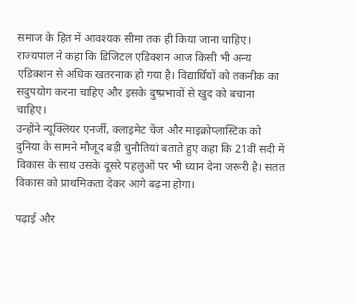समाज के हित में आवश्यक सीमा तक ही किया जाना चाहिए।
राज्यपाल ने कहा कि डिजिटल एडिक्शन आज किसी भी अन्य एडिक्शन से अधिक खतरनाक हो गया है। विद्यार्थियों को तकनीक का सदुपयोग करना चाहिए और इसके दुष्प्रभावों से खुद को बचाना चाहिए।
उन्होंने न्यूक्लियर एनर्जी, क्लाइमेट चेंज और माइक्रोप्लास्टिक को दुनिया के सामने मौजूद बड़ी चुनौतियां बताते हुए कहा कि 21वीं सदी में विकास के साथ उसके दूसरे पहलुओं पर भी ध्यान देना जरूरी है। सतत विकास को प्राथमिकता देकर आगे बढ़ना होगा।

पढ़ाई और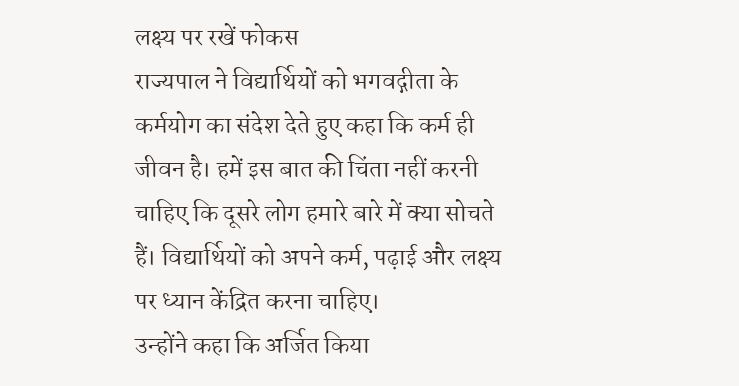लक्ष्य पर रखें फोकस
राज्यपाल ने विद्यार्थियों को भगवद्गीता के कर्मयोग का संदेश देते हुए कहा कि कर्म ही जीवन है। हमें इस बात की चिंता नहीं करनी चाहिए कि दूसरे लोग हमारे बारे में क्या सोचते हैं। विद्यार्थियों को अपने कर्म, पढ़ाई और लक्ष्य पर ध्यान केंद्रित करना चाहिए।
उन्होंने कहा कि अर्जित किया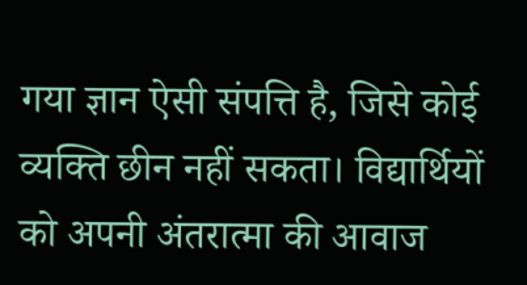गया ज्ञान ऐसी संपत्ति है, जिसे कोई व्यक्ति छीन नहीं सकता। विद्यार्थियों को अपनी अंतरात्मा की आवाज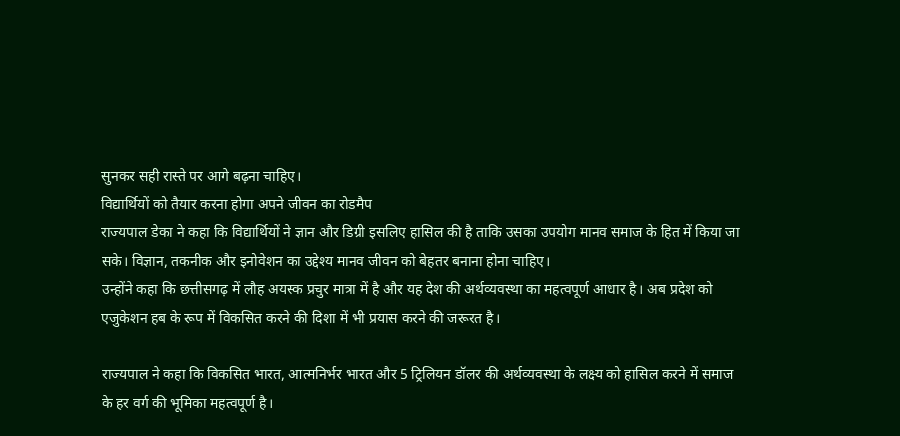सुनकर सही रास्ते पर आगे बढ़ना चाहिए।
विद्यार्थियों को तैयार करना होगा अपने जीवन का रोडमैप
राज्यपाल डेका ने कहा कि विद्यार्थियों ने ज्ञान और डिग्री इसलिए हासिल की है ताकि उसका उपयोग मानव समाज के हित में किया जा सके। विज्ञान, तकनीक और इनोवेशन का उद्देश्य मानव जीवन को बेहतर बनाना होना चाहिए।
उन्होंने कहा कि छत्तीसगढ़ में लौह अयस्क प्रचुर मात्रा में है और यह देश की अर्थव्यवस्था का महत्वपूर्ण आधार है। अब प्रदेश को एजुकेशन हब के रूप में विकसित करने की दिशा में भी प्रयास करने की जरूरत है।

राज्यपाल ने कहा कि विकसित भारत, आत्मनिर्भर भारत और 5 ट्रिलियन डॉलर की अर्थव्यवस्था के लक्ष्य को हासिल करने में समाज के हर वर्ग की भूमिका महत्वपूर्ण है।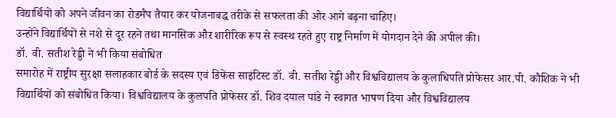विद्यार्थियों को अपने जीवन का रोडमैप तैयार कर योजनाबद्ध तरीके से सफलता की ओर आगे बढ़ना चाहिए।
उन्होंने विद्यार्थियों से नशे से दूर रहने तथा मानसिक और शारीरिक रूप से स्वस्थ रहते हुए राष्ट्र निर्माण में योगदान देने की अपील की।
डॉ. वी. सतीश रेड्डी ने भी किया संबोधित
समारोह में राष्ट्रीय सुरक्षा सलाहकार बोर्ड के सदस्य एवं डिफेंस साइंटिस्ट डॉ. वी. सतीश रेड्डी और विश्वविद्यालय के कुलाधिपति प्रोफेसर आर.पी. कौशिक ने भी विद्यार्थियों को संबोधित किया। विश्वविद्यालय के कुलपति प्रोफेसर डॉ. शिव दयाल पांडे ने स्वागत भाषण दिया और विश्वविद्यालय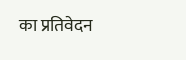का प्रतिवेदन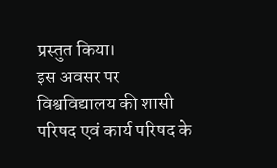प्रस्तुत किया।
इस अवसर पर विश्वविद्यालय की शासी परिषद एवं कार्य परिषद के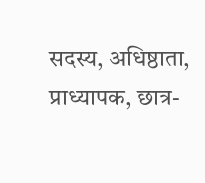सदस्य, अधिष्ठाता, प्राध्यापक, छात्र-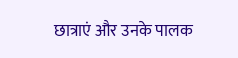छात्राएं और उनके पालक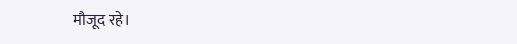मौजूद रहे।